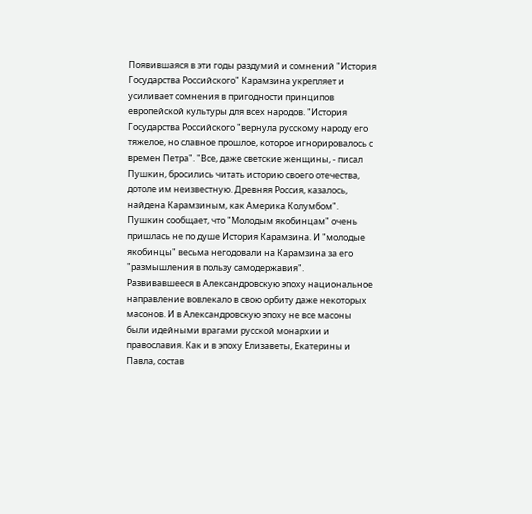Появившаяся в эти годы раздумий и сомнений "История Государства Российского" Карамзина укрепляет и усиливает сомнения в пригодности принципов европейской культуры для всех народов. "История Государства Российского "вернула русскому народу его тяжелое, но славное прошлое, которое игнорировалось с времен Петра". "Все, даже светские женщины, - писал Пушкин, бросились читать историю своего отечества, дотоле им неизвестную. Древняя Россия, казалось, найдена Карамзиным, как Америка Колумбом".
Пушкин сообщает, что "Молодым якобинцам" очень пришлась не по душе История Карамзина. И "молодые якобинцы" весьма негодовали на Карамзина за его "размышления в пользу самодержавия".
Развивавшееся в Александровскую эпоху национальное направление вовлекало в свою орбиту даже некоторых масонов. И в Александровскую эпоху не все масоны были идейными врагами русской монархии и православия. Как и в эпоху Елизаветы, Екатерины и Павла, состав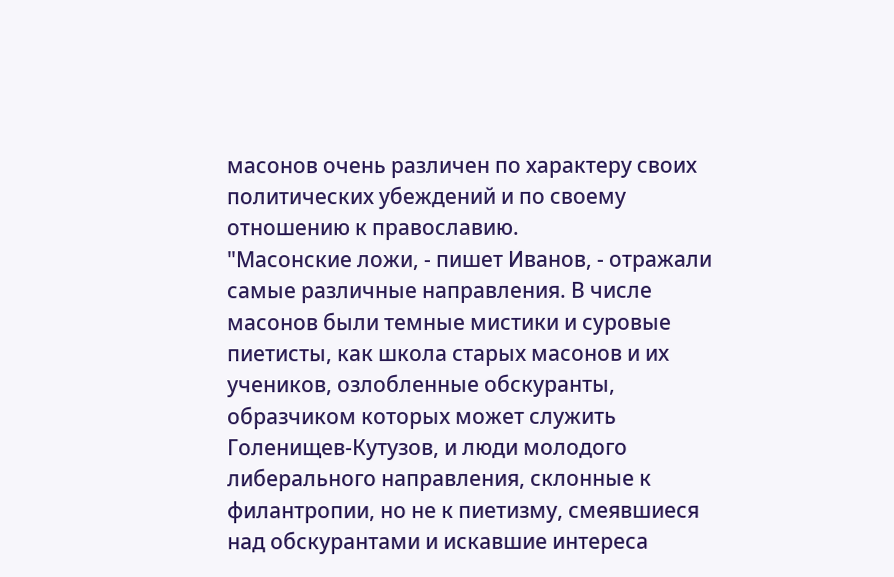масонов очень различен по характеру своих политических убеждений и по своему отношению к православию.
"Масонские ложи, - пишет Иванов, - отражали самые различные направления. В числе масонов были темные мистики и суровые пиетисты, как школа старых масонов и их учеников, озлобленные обскуранты, образчиком которых может служить Голенищев-Кутузов, и люди молодого либерального направления, склонные к филантропии, но не к пиетизму, смеявшиеся над обскурантами и искавшие интереса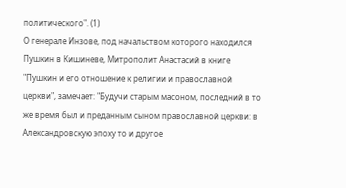политического". (1)
О генерале Инзове, под начальством которого находился Пушкин в Кишиневе, Митрополит Анастасий в книге "Пушкин и его отношение к религии и православной церкви", замечает: "Будучи старым масоном, последний в то же время был и преданным сыном православной церкви: в Александровскую эпоху то и другое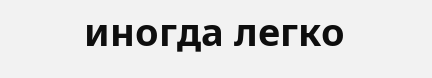иногда легко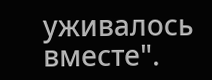уживалось вместе".